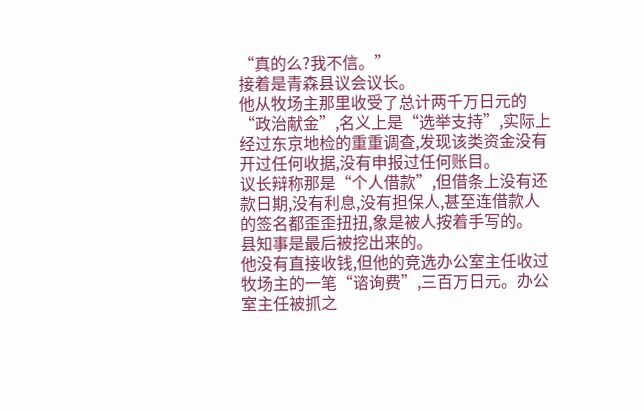“真的么?我不信。”
接着是青森县议会议长。
他从牧场主那里收受了总计两千万日元的“政治献金”,名义上是“选举支持”,实际上经过东京地检的重重调查,发现该类资金没有开过任何收据,没有申报过任何账目。
议长辩称那是“个人借款”,但借条上没有还款日期,没有利息,没有担保人,甚至连借款人的签名都歪歪扭扭,象是被人按着手写的。
县知事是最后被挖出来的。
他没有直接收钱,但他的竞选办公室主任收过牧场主的一笔“谘询费”,三百万日元。办公室主任被抓之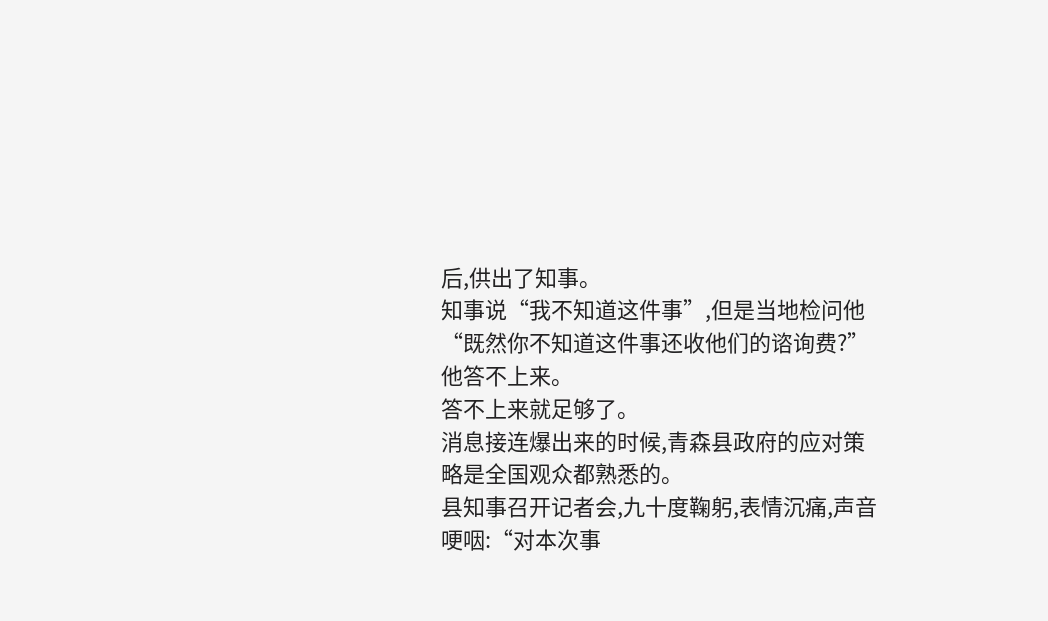后,供出了知事。
知事说“我不知道这件事”,但是当地检问他“既然你不知道这件事还收他们的谘询费?”他答不上来。
答不上来就足够了。
消息接连爆出来的时候,青森县政府的应对策略是全国观众都熟悉的。
县知事召开记者会,九十度鞠躬,表情沉痛,声音哽咽:“对本次事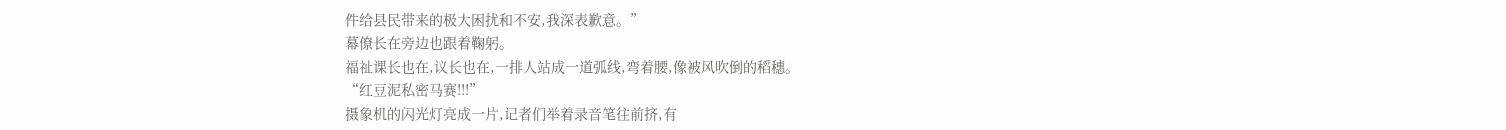件给县民带来的极大困扰和不安,我深表歉意。”
幕僚长在旁边也跟着鞠躬。
福祉课长也在,议长也在,一排人站成一道弧线,弯着腰,像被风吹倒的稻穗。
“红豆泥私密马赛!!!”
摄象机的闪光灯亮成一片,记者们举着录音笔往前挤,有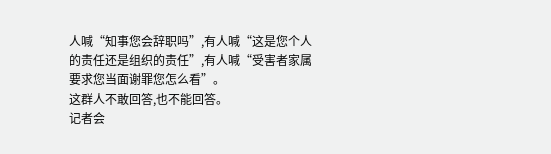人喊“知事您会辞职吗”,有人喊“这是您个人的责任还是组织的责任”,有人喊“受害者家属要求您当面谢罪您怎么看”。
这群人不敢回答,也不能回答。
记者会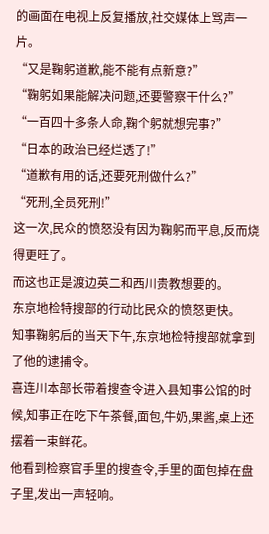的画面在电视上反复播放,社交媒体上骂声一片。
“又是鞠躬道歉,能不能有点新意?”
“鞠躬如果能解决问题,还要警察干什么?”
“一百四十多条人命,鞠个躬就想完事?”
“日本的政治已经烂透了!”
“道歉有用的话,还要死刑做什么?”
“死刑,全员死刑!”
这一次,民众的愤怒没有因为鞠躬而平息,反而烧得更旺了。
而这也正是渡边英二和西川贵教想要的。
东京地检特搜部的行动比民众的愤怒更快。
知事鞠躬后的当天下午,东京地检特搜部就拿到了他的逮捕令。
喜连川本部长带着搜查令进入县知事公馆的时候,知事正在吃下午茶餐,面包,牛奶,果酱,桌上还摆着一束鲜花。
他看到检察官手里的搜查令,手里的面包掉在盘子里,发出一声轻响。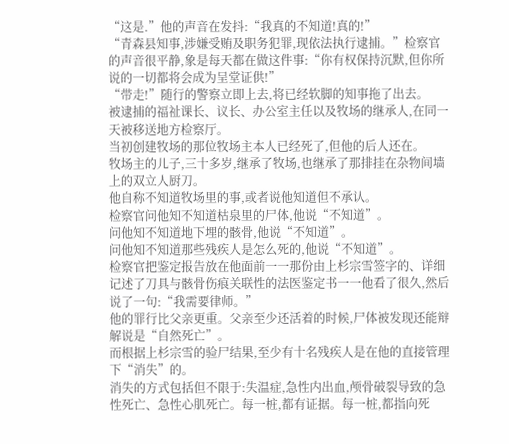“这是.”他的声音在发抖:“我真的不知道!真的!”
“青森县知事,涉嫌受贿及职务犯罪,现依法执行逮捕。”检察官的声音很平静,象是每天都在做这件事:“你有权保持沉默,但你所说的一切都将会成为呈堂证供!”
“带走!”随行的警察立即上去,将已经软脚的知事拖了出去。
被逮捕的福祉课长、议长、办公室主任以及牧场的继承人,在同一天被移送地方检察厅。
当初创建牧场的那位牧场主本人已经死了,但他的后人还在。
牧场主的儿子,三十多岁,继承了牧场,也继承了那排挂在杂物间墙上的双立人厨刀。
他自称不知道牧场里的事,或者说他知道但不承认。
检察官问他知不知道枯泉里的尸体,他说“不知道”。
问他知不知道地下埋的骸骨,他说“不知道”。
问他知不知道那些残疾人是怎么死的,他说“不知道”。
检察官把鉴定报告放在他面前一一那份由上杉宗雪签字的、详细记述了刀具与骸骨伤痕关联性的法医鉴定书一一他看了很久,然后说了一句:“我需要律师。”
他的罪行比父亲更重。父亲至少还活着的时候,尸体被发现还能辩解说是“自然死亡”。
而根据上杉宗雪的验尸结果,至少有十名残疾人是在他的直接管理下“消失”的。
消失的方式包括但不限于:失温症,急性内出血,颅骨破裂导致的急性死亡、急性心肌死亡。每一桩,都有证据。每一桩,都指向死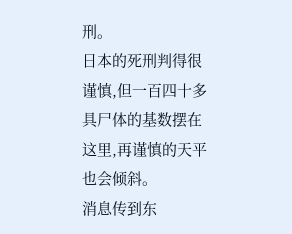刑。
日本的死刑判得很谨慎,但一百四十多具尸体的基数摆在这里,再谨慎的天平也会倾斜。
消息传到东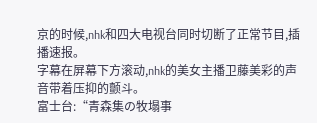京的时候,nhk和四大电视台同时切断了正常节目,插播速报。
字幕在屏幕下方滚动,nhk的美女主播卫藤美彩的声音带着压抑的颤斗。
富士台:“青森集の牧塌事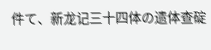件て、新龙记三十四体の遗体查碇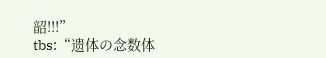韶!!!”
tbs:“遗体の念数体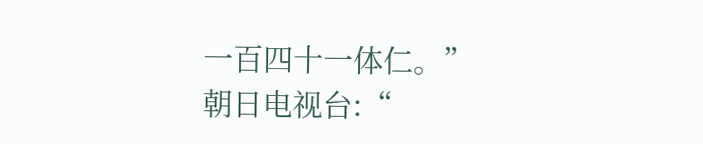一百四十一体仁。”
朝日电视台:“